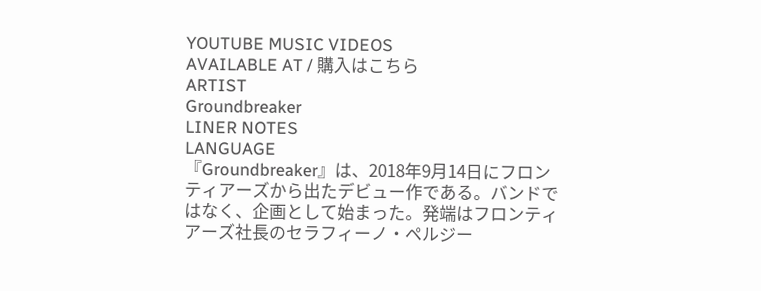YOUTUBE MUSIC VIDEOS
AVAILABLE AT / 購入はこちら
ARTIST
Groundbreaker
LINER NOTES
LANGUAGE
『Groundbreaker』は、2018年9月14日にフロンティアーズから出たデビュー作である。バンドではなく、企画として始まった。発端はフロンティアーズ社長のセラフィーノ・ペルジー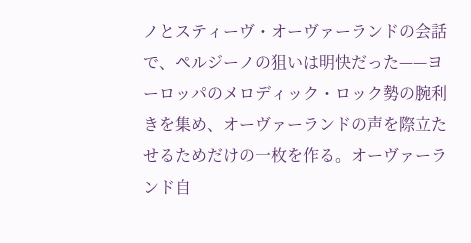ノとスティーヴ・オーヴァーランドの会話で、ペルジーノの狙いは明快だった——ヨーロッパのメロディック・ロック勢の腕利きを集め、オーヴァーランドの声を際立たせるためだけの一枚を作る。オーヴァーランド自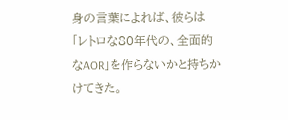身の言葉によれば、彼らは「レトロな80年代の、全面的なAOR」を作らないかと持ちかけてきた。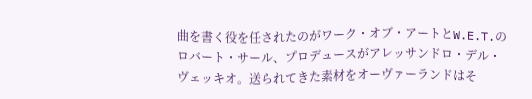曲を書く役を任されたのがワーク・オブ・アートとW.E.T.のロバート・サール、プロデュースがアレッサンドロ・デル・ヴェッキオ。送られてきた素材をオーヴァーランドはそ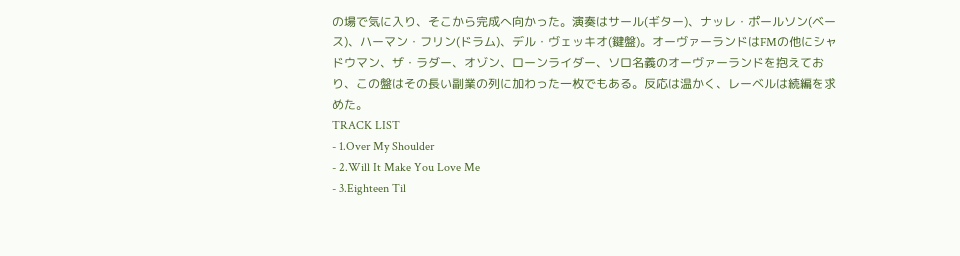の場で気に入り、そこから完成へ向かった。演奏はサール(ギター)、ナッレ・ポールソン(ベース)、ハーマン・フリン(ドラム)、デル・ヴェッキオ(鍵盤)。オーヴァーランドはFMの他にシャドウマン、ザ・ラダー、オゾン、ローンライダー、ソロ名義のオーヴァーランドを抱えており、この盤はその長い副業の列に加わった一枚でもある。反応は温かく、レーベルは続編を求めた。
TRACK LIST
- 1.Over My Shoulder
- 2.Will It Make You Love Me
- 3.Eighteen Til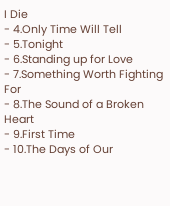I Die
- 4.Only Time Will Tell
- 5.Tonight
- 6.Standing up for Love
- 7.Something Worth Fighting For
- 8.The Sound of a Broken Heart
- 9.First Time
- 10.The Days of Our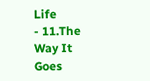Life
- 11.The Way It Goes